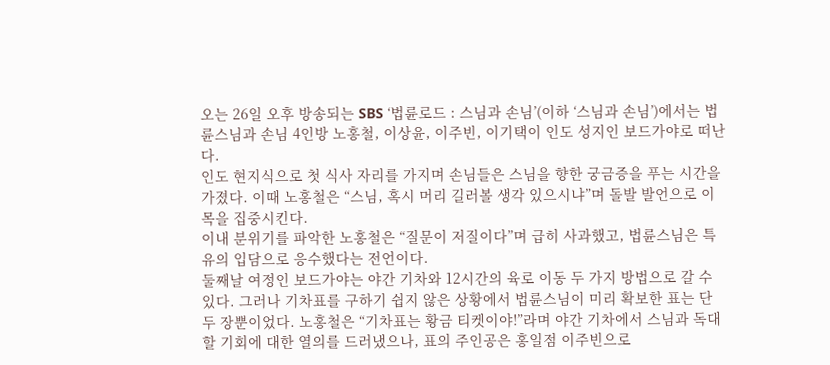오는 26일 오후 방송되는 SBS ‘법륜로드 : 스님과 손님’(이하 ‘스님과 손님’)에서는 법륜스님과 손님 4인방 노홍철, 이상윤, 이주빈, 이기택이 인도 성지인 보드가야로 떠난다.
인도 현지식으로 첫 식사 자리를 가지며 손님들은 스님을 향한 궁금증을 푸는 시간을 가졌다. 이때 노홍철은 “스님, 혹시 머리 길러볼 생각 있으시냐”며 돌발 발언으로 이목을 집중시킨다.
이내 분위기를 파악한 노홍철은 “질문이 저질이다”며 급히 사과했고, 법륜스님은 특유의 입담으로 응수했다는 전언이다.
둘째날 여정인 보드가야는 야간 기차와 12시간의 육로 이동 두 가지 방법으로 갈 수 있다. 그러나 기차표를 구하기 쉽지 않은 상황에서 법륜스님이 미리 확보한 표는 단 두 장뿐이었다. 노홍철은 “기차표는 황금 티켓이야!”라며 야간 기차에서 스님과 독대할 기회에 대한 열의를 드러냈으나, 표의 주인공은 홍일점 이주빈으로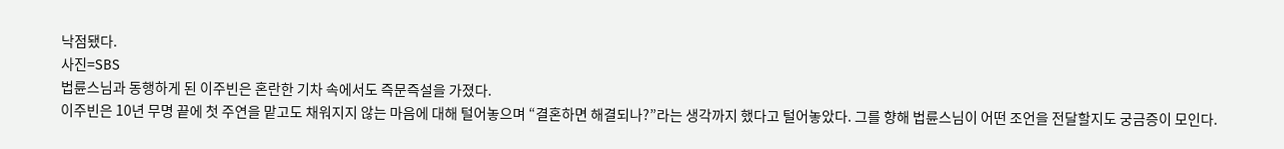낙점됐다.
사진=SBS
법륜스님과 동행하게 된 이주빈은 혼란한 기차 속에서도 즉문즉설을 가졌다.
이주빈은 10년 무명 끝에 첫 주연을 맡고도 채워지지 않는 마음에 대해 털어놓으며 “결혼하면 해결되나?”라는 생각까지 했다고 털어놓았다. 그를 향해 법륜스님이 어떤 조언을 전달할지도 궁금증이 모인다.